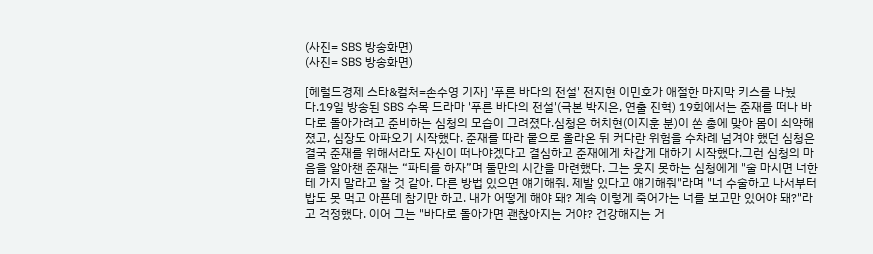(사진= SBS 방송화면)
(사진= SBS 방송화면)

[헤럴드경제 스타&컬처=손수영 기자] '푸른 바다의 전설' 전지현 이민호가 애절한 마지막 키스를 나눴다.19일 방송된 SBS 수목 드라마 '푸른 바다의 전설'(극본 박지은, 연출 진혁) 19회에서는 준재를 떠나 바다로 돌아가려고 준비하는 심청의 모습이 그려졌다.심청은 허치현(이지훈 분)이 쏜 총에 맞아 몸이 쇠약해졌고, 심장도 아파오기 시작했다. 준재를 따라 뭍으로 올라온 뒤 커다란 위험을 수차례 넘겨야 했던 심청은 결국 준재를 위해서라도 자신이 떠나야겠다고 결심하고 준재에게 차갑게 대하기 시작했다.그런 심청의 마음을 알아챈 준재는 “파티를 하자”며 둘만의 시간을 마련했다. 그는 웃지 못하는 심청에게 "술 마시면 너한테 가지 말라고 할 것 같아. 다른 방법 있으면 얘기해줘. 제발 있다고 얘기해줘"라며 "너 수술하고 나서부터 밥도 못 먹고 아픈데 참기만 하고. 내가 어떻게 해야 돼? 계속 이렇게 죽어가는 너를 보고만 있어야 돼?"라고 걱정했다. 이어 그는 "바다로 돌아가면 괜찮아지는 거야? 건강해지는 거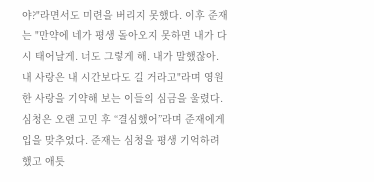야?"라면서도 미련을 버리지 못했다. 이후 준재는 "만약에 네가 평생 돌아오지 못하면 내가 다시 태어날게. 너도 그렇게 해. 내가 말했잖아. 내 사랑은 내 시간보다도 길 거라고"라며 영원한 사랑을 기약해 보는 이들의 심금을 울렸다.심청은 오랜 고민 후 “결심했어”라며 준재에게 입을 맞추었다. 준재는 심청을 평생 기억하려 했고 애틋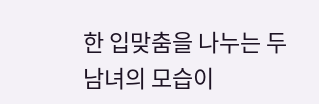한 입맞춤을 나누는 두 남녀의 모습이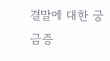결말에 대한 궁금증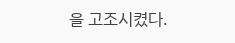을 고조시켰다.